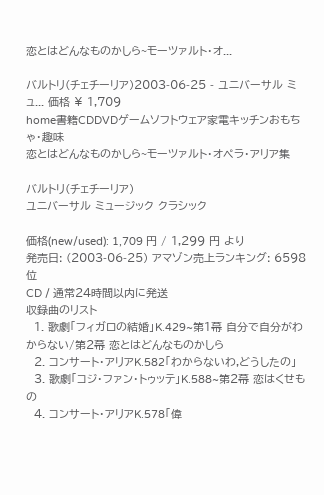恋とはどんなものかしら~モーツァルト・オ...

バルトリ(チェチーリア)2003-06-25 - ユニバーサル ミュ... 価格 ¥ 1,709
home書籍CDDVDゲームソフトウェア家電キッチンおもちゃ・趣味
恋とはどんなものかしら~モーツァルト・オペラ・アリア集

バルトリ(チェチーリア)
ユニバーサル ミュージック クラシック

価格(new/used): 1,709 円 / 1,299 円 より
発売日: (2003-06-25) アマゾン売上ランキング: 6598 位
CD / 通常24時間以内に発送
収録曲のリスト
  1. 歌劇「フィガロの結婚」K.429~第1幕 自分で自分がわからない/第2幕 恋とはどんなものかしら
  2. コンサート・アリアK.582「わからないわ,どうしたの」
  3. 歌劇「コジ・ファン・トゥッテ」K.588~第2幕 恋はくせもの
  4. コンサート・アリアK.578「偉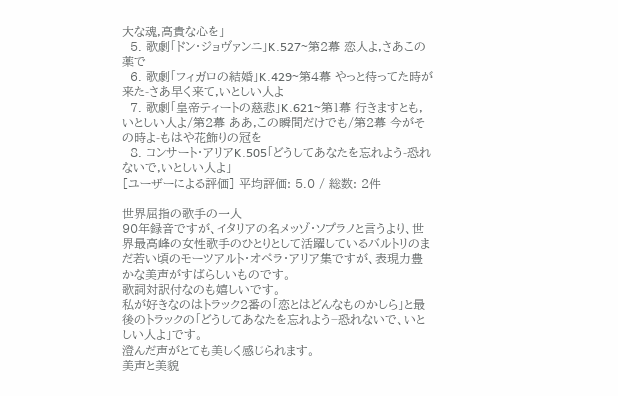大な魂,高貴な心を」
  5. 歌劇「ドン・ジョヴァンニ」K.527~第2幕 恋人よ,さあこの薬で
  6. 歌劇「フィガロの結婚」K.429~第4幕 やっと待ってた時が来た-さあ早く来て,いとしい人よ
  7. 歌劇「皇帝ティートの慈悲」K.621~第1幕 行きますとも,いとしい人よ/第2幕 ああ,この瞬間だけでも/第2幕 今がその時よ-もはや花飾りの冠を
  8. コンサート・アリアK.505「どうしてあなたを忘れよう-恐れないで,いとしい人よ」
[ユーザーによる評価] 平均評価: 5.0 / 総数: 2件

世界屈指の歌手の一人
90年録音ですが、イタリアの名メッゾ・ソプラノと言うより、世界最高峰の女性歌手のひとりとして活躍しているバルトリのまだ若い頃のモーツアルト・オペラ・アリア集ですが、表現力豊かな美声がすばらしいものです。
歌詞対訳付なのも嬉しいです。
私が好きなのはトラック2番の「恋とはどんなものかしら」と最後のトラックの「どうしてあなたを忘れよう−恐れないで、いとしい人よ」です。
澄んだ声がとても美しく感じられます。
美声と美貌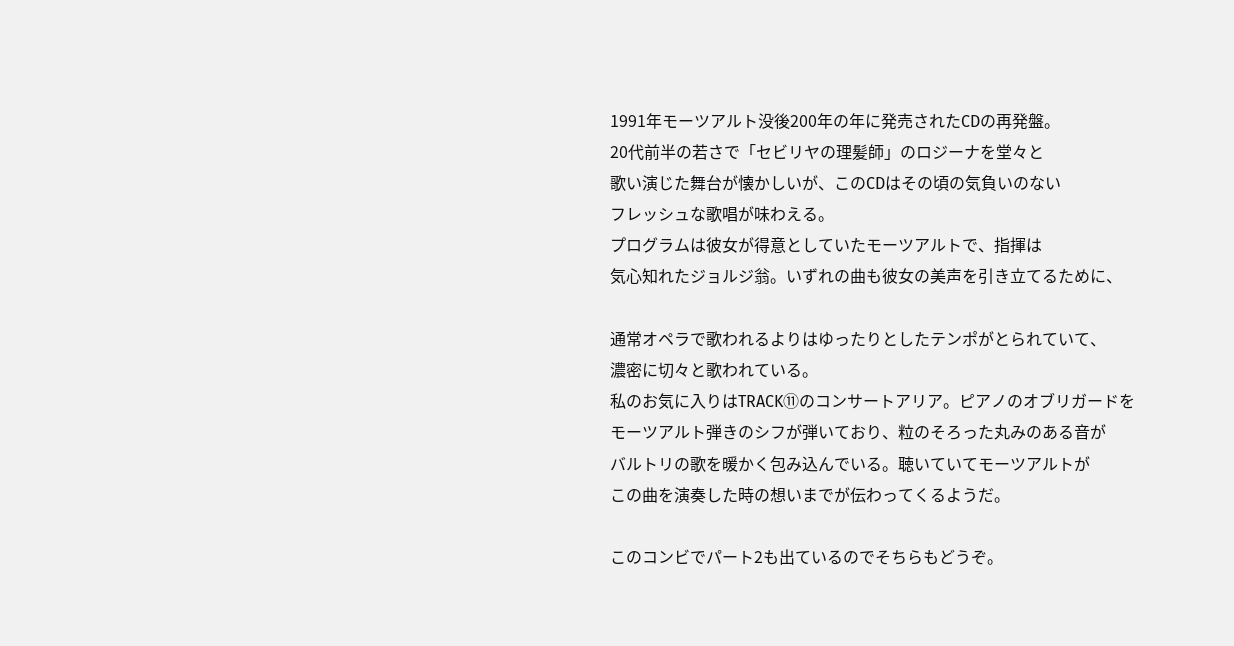1991年モーツアルト没後200年の年に発売されたCDの再発盤。
20代前半の若さで「セビリヤの理髪師」のロジーナを堂々と
歌い演じた舞台が懐かしいが、このCDはその頃の気負いのない
フレッシュな歌唱が味わえる。
プログラムは彼女が得意としていたモーツアルトで、指揮は
気心知れたジョルジ翁。いずれの曲も彼女の美声を引き立てるために、

通常オペラで歌われるよりはゆったりとしたテンポがとられていて、
濃密に切々と歌われている。
私のお気に入りはTRACK⑪のコンサートアリア。ピアノのオブリガードを
モーツアルト弾きのシフが弾いており、粒のそろった丸みのある音が
バルトリの歌を暖かく包み込んでいる。聴いていてモーツアルトが
この曲を演奏した時の想いまでが伝わってくるようだ。

このコンビでパート2も出ているのでそちらもどうぞ。